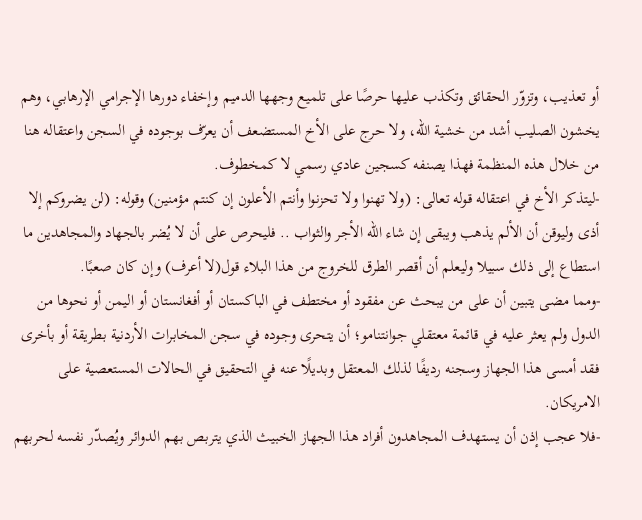أو تعذيب، وتزوّر الحقائق وتكذب عليها حرصًا على تلميع وجهها الدميم وإخفاء دورها الإجرامي الإرهابي، وهم يخشون الصليب أشد من خشية الله، ولا حرج على الأخ المستضعف أن يعرّف بوجوده في السجن واعتقاله هنا من خلال هذه المنظمة فهذا يصنفه كسجين عادي رسمي لا كمخطوف.
-ليتذكر الأخ في اعتقاله قوله تعالى: (ولا تهنوا ولا تحزنوا وأنتم الأعلون إن كنتم مؤمنين) وقوله: (لن يضروكم إلا أذى وليوقن أن الألم يذهب ويبقى إن شاء الله الأجر والثواب .. فليحرص على أن لا يُضر بالجهاد والمجاهدين ما استطاع إلى ذلك سبيلا وليعلم أن أقصر الطرق للخروج من هذا البلاء قول(لا أعرف) وإن كان صعبًا.
-ومما مضى يتبين أن على من يبحث عن مفقود أو مختطف في الباكستان أو أفغانستان أو اليمن أو نحوها من الدول ولم يعثر عليه في قائمة معتقلي جوانتنامو؛ أن يتحرى وجوده في سجن المخابرات الأردنية بطريقة أو بأخرى فقد أمسى هذا الجهاز وسجنه رديفًا لذلك المعتقل وبديلًا عنه في التحقيق في الحالات المستعصية على الامريكان.
-فلا عجب إذن أن يستهدف المجاهدون أفراد هذا الجهاز الخبيث الذي يتربص بهم الدوائر ويُصدّر نفسه لحربهم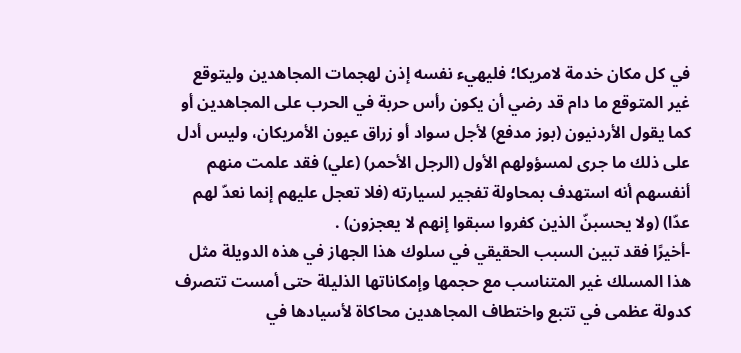في كل مكان خدمة لامريكا؛ فليهيء نفسه إذن لهجمات المجاهدين وليتوقع غير المتوقع ما دام قد رضي أن يكون رأس حربة في الحرب على المجاهدين أو كما يقول الأردنيون (بوز مدفع) لأجل سواد أو زراق عيون الأمريكان، وليس أدل على ذلك ما جرى لمسؤولهم الأول (الرجل الأحمر) (علي) فقد علمت منهم أنفسهم أنه استهدف بمحاولة تفجير لسيارته (فلا تعجل عليهم إنما نعدّ لهم عدّا) (ولا يحسبنّ الذين كفروا سبقوا إنهم لا يعجزون) .
-أخيرًا فقد تبين السبب الحقيقي في سلوك هذا الجهاز في هذه الدويلة مثل هذا المسلك غير المتناسب مع حجمها وإمكاناتها الذليلة حتى أمست تتصرف كدولة عظمى في تتبع واختطاف المجاهدين محاكاة لأسيادها في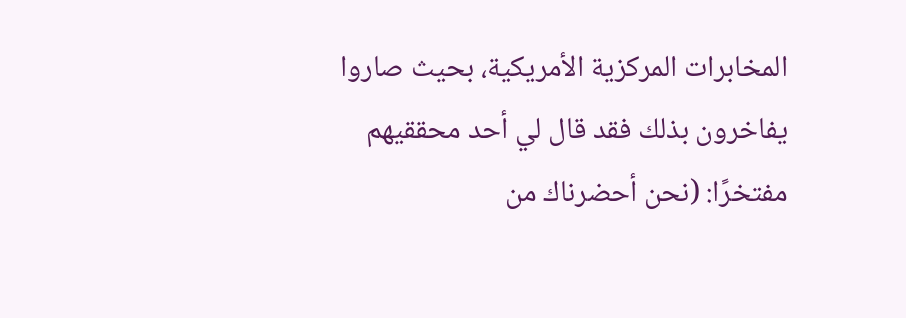المخابرات المركزية الأمريكية، بحيث صاروا يفاخرون بذلك فقد قال لي أحد محققيهم مفتخرًا: (نحن أحضرناك من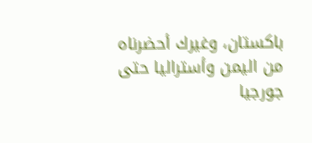باكستان، وغيرك أحضرناه من اليمن وأستراليا حتى جورجيا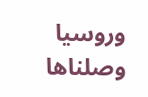وروسيا وصلناها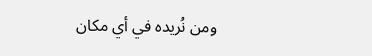ومن نُريده في أي مكان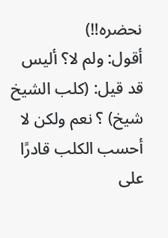نحضره!!)
أقول: ولم لا؟ أليس قد قيل: (كلب الشيخ شيخ) ؟ نعم ولكن لا أحسب الكلب قادرًا على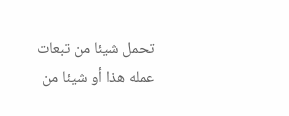تحمل شيئا من تبعات عمله هذا أو شيئا من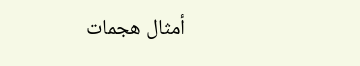أمثال هجمات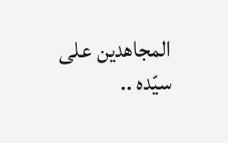المجاهدين على سيّده ..